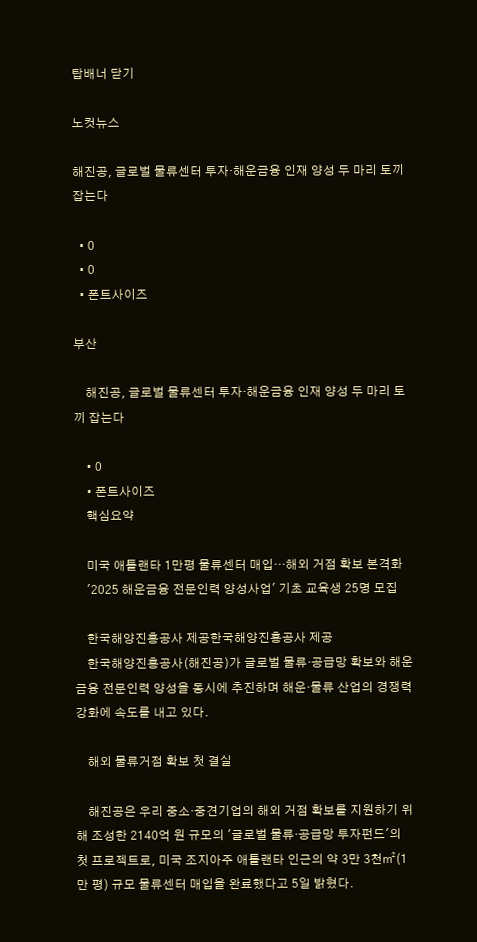탑배너 닫기

노컷뉴스

해진공, 글로벌 물류센터 투자·해운금융 인재 양성 두 마리 토끼 잡는다

  • 0
  • 0
  • 폰트사이즈

부산

    해진공, 글로벌 물류센터 투자·해운금융 인재 양성 두 마리 토끼 잡는다

    • 0
    • 폰트사이즈
    핵심요약

    미국 애틀랜타 1만평 물류센터 매입…해외 거점 확보 본격화
    '2025 해운금융 전문인력 양성사업' 기초 교육생 25명 모집

    한국해양진흥공사 제공한국해양진흥공사 제공
    한국해양진흥공사(해진공)가 글로벌 물류·공급망 확보와 해운금융 전문인력 양성을 동시에 추진하며 해운·물류 산업의 경쟁력 강화에 속도를 내고 있다.

    해외 물류거점 확보 첫 결실

    해진공은 우리 중소·중견기업의 해외 거점 확보를 지원하기 위해 조성한 2140억 원 규모의 '글로벌 물류·공급망 투자펀드'의 첫 프로젝트로, 미국 조지아주 애틀랜타 인근의 약 3만 3천㎡(1만 평) 규모 물류센터 매입을 완료했다고 5일 밝혔다.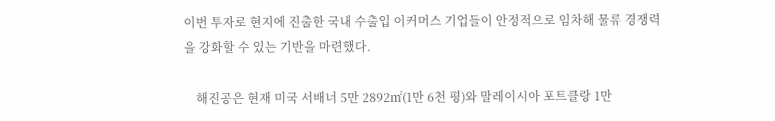이번 투자로 현지에 진출한 국내 수출입 이커머스 기업들이 안정적으로 임차해 물류 경쟁력을 강화할 수 있는 기반을 마련했다.

    해진공은 현재 미국 서배너 5만 2892㎡(1만 6천 평)와 말레이시아 포트클랑 1만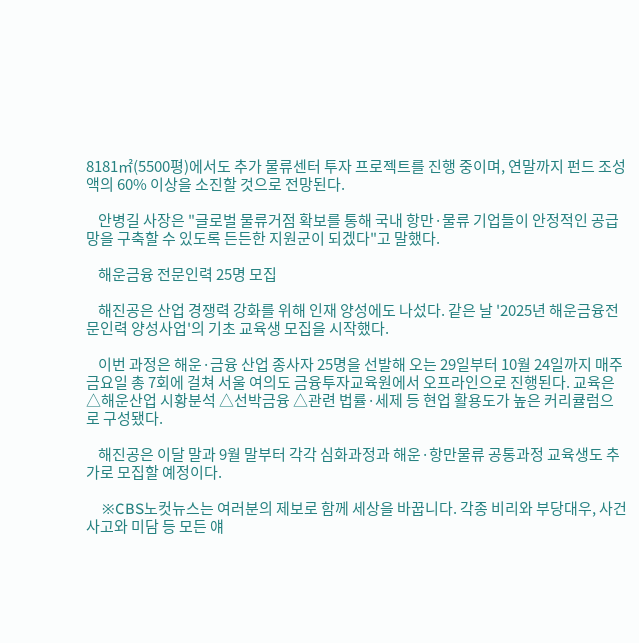8181㎡(5500평)에서도 추가 물류센터 투자 프로젝트를 진행 중이며, 연말까지 펀드 조성액의 60% 이상을 소진할 것으로 전망된다.

    안병길 사장은 "글로벌 물류거점 확보를 통해 국내 항만·물류 기업들이 안정적인 공급망을 구축할 수 있도록 든든한 지원군이 되겠다"고 말했다.

    해운금융 전문인력 25명 모집

    해진공은 산업 경쟁력 강화를 위해 인재 양성에도 나섰다. 같은 날 '2025년 해운금융전문인력 양성사업'의 기초 교육생 모집을 시작했다.

    이번 과정은 해운·금융 산업 종사자 25명을 선발해 오는 29일부터 10월 24일까지 매주 금요일 총 7회에 걸쳐 서울 여의도 금융투자교육원에서 오프라인으로 진행된다. 교육은 △해운산업 시황분석 △선박금융 △관련 법률·세제 등 현업 활용도가 높은 커리큘럼으로 구성됐다.

    해진공은 이달 말과 9월 말부터 각각 심화과정과 해운·항만물류 공통과정 교육생도 추가로 모집할 예정이다.

    ※CBS노컷뉴스는 여러분의 제보로 함께 세상을 바꿉니다. 각종 비리와 부당대우, 사건사고와 미담 등 모든 얘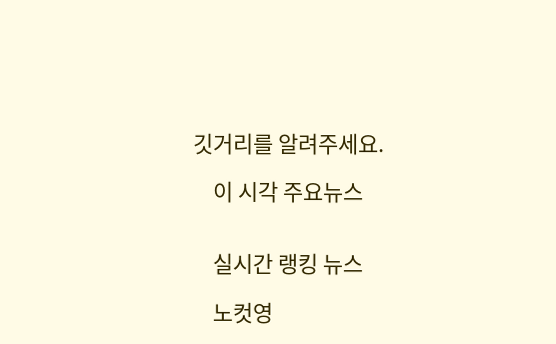깃거리를 알려주세요.

    이 시각 주요뉴스


    실시간 랭킹 뉴스

    노컷영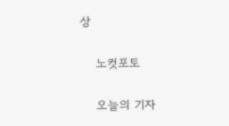상

    노컷포토

    오늘의 기자